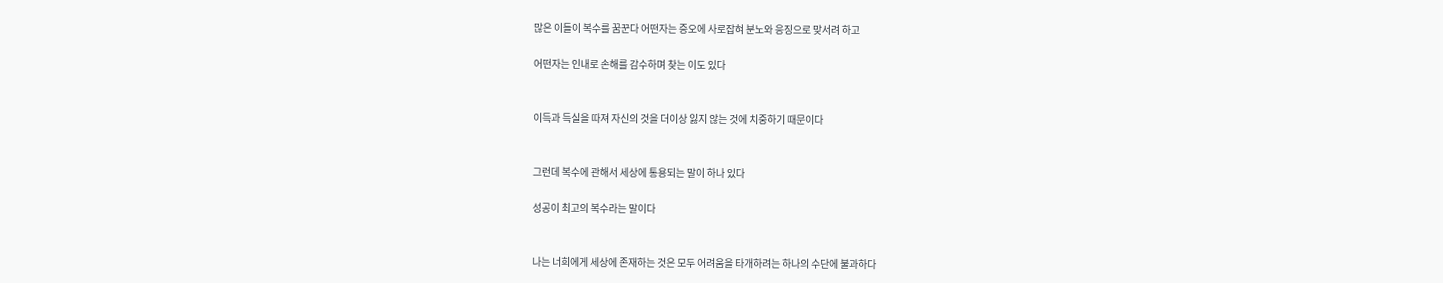많은 이들이 복수를 꿈꾼다 어떤자는 증오에 사로잡혀 분노와 응징으로 맞서려 하고

어떤자는 인내로 손해를 감수하며 찾는 이도 있다


이득과 득실을 따져 자신의 것을 더이상 잃지 않는 것에 치중하기 때문이다


그런데 복수에 관해서 세상에 통용되는 말이 하나 있다

성공이 최고의 복수라는 말이다


나는 너희에게 세상에 존재하는 것은 모두 어려움을 타개하려는 하나의 수단에 불과하다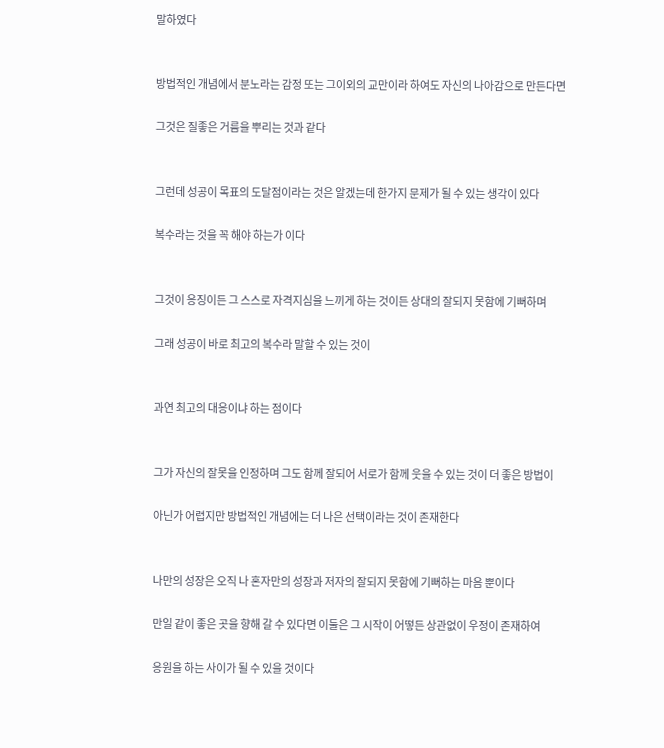말하였다


방법적인 개념에서 분노라는 감정 또는 그이외의 교만이라 하여도 자신의 나아감으로 만든다면

그것은 질좋은 거름을 뿌리는 것과 같다


그런데 성공이 목표의 도달점이라는 것은 알겠는데 한가지 문제가 될 수 있는 생각이 있다

복수라는 것을 꼭 해야 하는가 이다


그것이 응징이든 그 스스로 자격지심을 느끼게 하는 것이든 상대의 잘되지 못함에 기뻐하며

그래 성공이 바로 최고의 복수라 말할 수 있는 것이


과연 최고의 대응이냐 하는 점이다


그가 자신의 잘못을 인정하며 그도 함께 잘되어 서로가 함께 웃을 수 있는 것이 더 좋은 방법이

아닌가 어렵지만 방법적인 개념에는 더 나은 선택이라는 것이 존재한다


나만의 성장은 오직 나 혼자만의 성장과 저자의 잘되지 못함에 기뻐하는 마음 뿐이다

만일 같이 좋은 곳을 향해 갈 수 있다면 이둘은 그 시작이 어떻든 상관없이 우정이 존재하여

응원을 하는 사이가 될 수 있을 것이다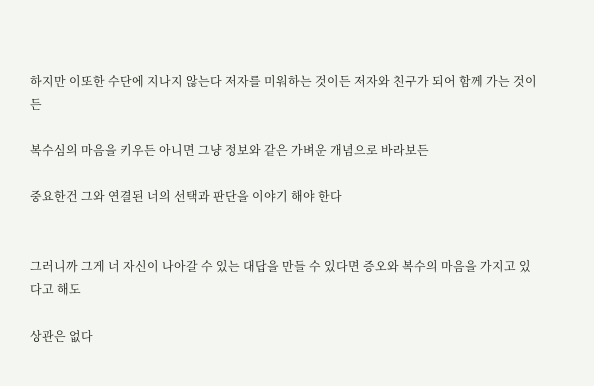하지만 이또한 수단에 지나지 않는다 저자를 미워하는 것이든 저자와 친구가 되어 함께 가는 것이든

복수심의 마음을 키우든 아니면 그냥 정보와 같은 가벼운 개념으로 바라보든

중요한건 그와 연결된 너의 선택과 판단을 이야기 해야 한다


그러니까 그게 너 자신이 나아갈 수 있는 대답을 만들 수 있다면 증오와 복수의 마음을 가지고 있다고 해도

상관은 없다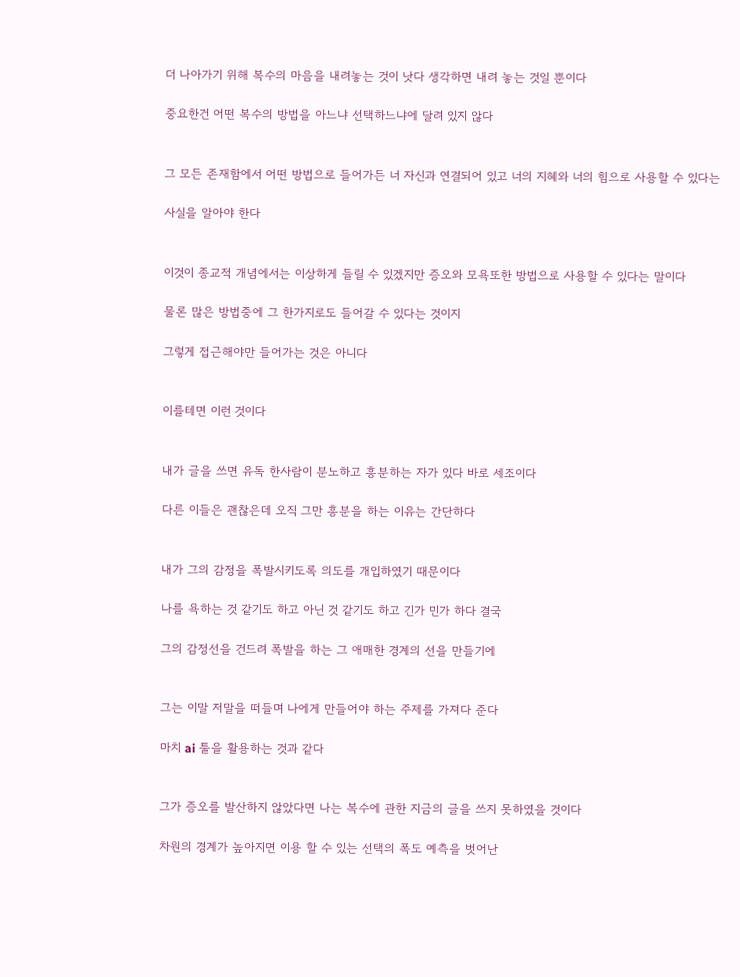더 나아가기 위해 복수의 마음을 내려놓는 것이 낫다 생각하면 내려 놓는 것일 뿐이다

중요한건 어떤 복수의 방법을 아느냐 선택하느냐에 달려 있지 않다


그 모든 존재함에서 어떤 방법으로 들어가든 너 자신과 연결되어 있고 너의 지혜와 너의 힘으로 사용할 수 있다는

사실을 알아야 한다


이것이 종교적 개념에서는 이상하게 들릴 수 있겠지만 증오와 모욕또한 방법으로 사용할 수 있다는 말이다

물론 많은 방법중에 그 한가지로도 들어갈 수 있다는 것이지

그렇게 접근해야만 들어가는 것은 아니다


이를테면 이런 것이다


내가 글을 쓰면 유독 한사람이 분노하고 흥분하는 자가 있다 바로 세조이다

다른 이들은 괜찮은데 오직 그만 흥분을 하는 이유는 간단하다


내가 그의 감정을 폭발시키도록 의도를 개입하였기 때문이다

나를 욕하는 것 같기도 하고 아닌 것 같기도 하고 긴가 민가 하다 결국

그의 감정선을 건드려 폭발을 하는 그 애매한 경계의 선을 만들기에


그는 이말 저말을 떠들며 나에게 만들어야 하는 주제를 가져다 준다

마치 ai 툴을 활용하는 것과 같다


그가 증오를 발산하지 않았다면 나는 복수에 관한 지금의 글을 쓰지 못하였을 것이다

차원의 경계가 높아지면 이용 할 수 있는 선택의 폭도 예측을 벗어난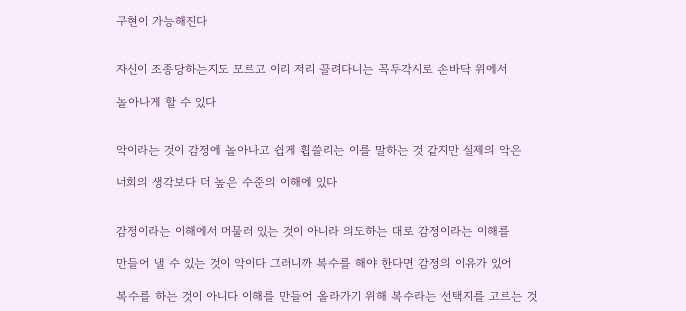구현이 가능해진다


자신이 조종당하는지도 모르고 이리 저리 끌려다니는 꼭두각시로 손바닥 위에서

놀아나게 할 수 있다


악이라는 것이 감정에 놀아나고 쉽게 휩쓸리는 이를 말하는 것 같지만 실제의 악은

너희의 생각보다 더 높은 수준의 이해에 있다


감정이라는 이해에서 머물러 있는 것이 아니라 의도하는 대로 감정이라는 이해를

만들어 낼 수 있는 것이 악이다 그러니까 복수를 해야 한다면 감정의 이유가 있어

복수를 하는 것이 아니다 이해를 만들어 올라가기 위해 복수라는 선택지를 고르는 것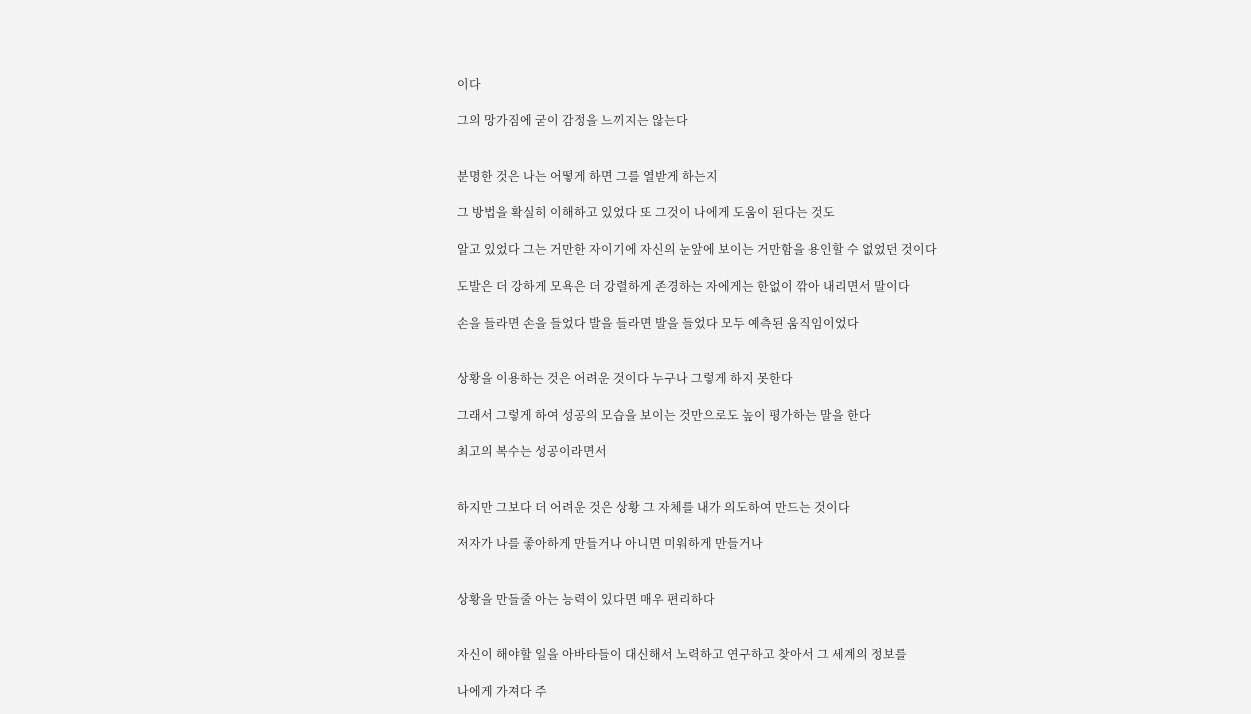이다

그의 망가짐에 굳이 감정을 느끼지는 않는다


분명한 것은 나는 어떻게 하면 그를 열받게 하는지

그 방법을 확실히 이해하고 있었다 또 그것이 나에게 도움이 된다는 것도

알고 있었다 그는 거만한 자이기에 자신의 눈앞에 보이는 거만함을 용인할 수 없었던 것이다

도발은 더 강하게 모욕은 더 강렬하게 존경하는 자에게는 한없이 깎아 내리면서 말이다

손을 들라면 손을 들었다 발을 들라면 발을 들었다 모두 예측된 움직임이었다


상황을 이용하는 것은 어려운 것이다 누구나 그렇게 하지 못한다

그래서 그렇게 하여 성공의 모습을 보이는 것만으로도 높이 평가하는 말을 한다

최고의 복수는 성공이라면서


하지만 그보다 더 어려운 것은 상황 그 자체를 내가 의도하여 만드는 것이다

저자가 나를 좋아하게 만들거나 아니면 미워하게 만들거나


상황을 만들줄 아는 능력이 있다면 매우 편리하다


자신이 해야할 일을 아바타들이 대신해서 노력하고 연구하고 찾아서 그 세계의 정보를

나에게 가져다 주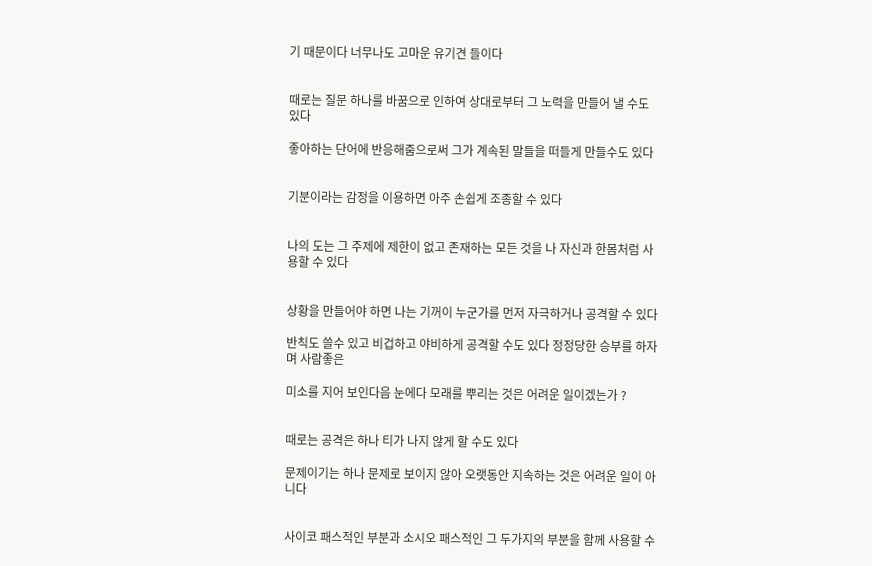기 때문이다 너무나도 고마운 유기견 들이다


때로는 질문 하나를 바꿈으로 인하여 상대로부터 그 노력을 만들어 낼 수도 있다

좋아하는 단어에 반응해줌으로써 그가 계속된 말들을 떠들게 만들수도 있다


기분이라는 감정을 이용하면 아주 손쉽게 조종할 수 있다


나의 도는 그 주제에 제한이 없고 존재하는 모든 것을 나 자신과 한몸처럼 사용할 수 있다


상황을 만들어야 하면 나는 기꺼이 누군가를 먼저 자극하거나 공격할 수 있다

반칙도 쓸수 있고 비겁하고 야비하게 공격할 수도 있다 정정당한 승부를 하자며 사람좋은

미소를 지어 보인다음 눈에다 모래를 뿌리는 것은 어려운 일이겠는가 ?


때로는 공격은 하나 티가 나지 않게 할 수도 있다

문제이기는 하나 문제로 보이지 않아 오랫동안 지속하는 것은 어려운 일이 아니다


사이코 패스적인 부분과 소시오 패스적인 그 두가지의 부분을 함께 사용할 수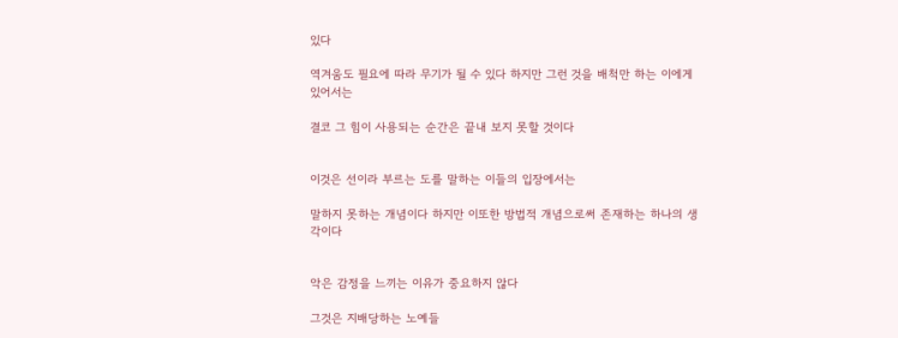있다

역겨움도 필요에 따라 무기가 될 수 있다 하지만 그런 것을 배척만 하는 이에게 있어서는

결코 그 힘이 사용되는 순간은 끝내 보지 못할 것이다


이것은 선이라 부르는 도를 말하는 이들의 입장에서는

말하지 못하는 개념이다 하지만 이또한 방법적 개념으로써 존재하는 하나의 생각이다


악은 감정을 느끼는 이유가 중요하지 않다

그것은 지배당하는 노예들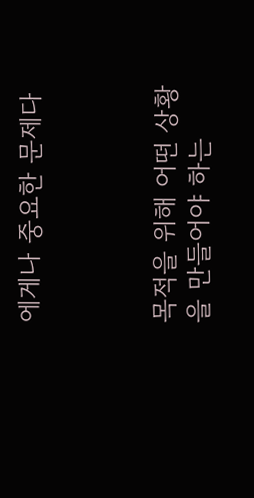에게나 중요한 문제다



목적을 위해 어떤 상황을 만들어야 하는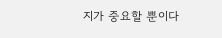지가 중요할 뿐이다